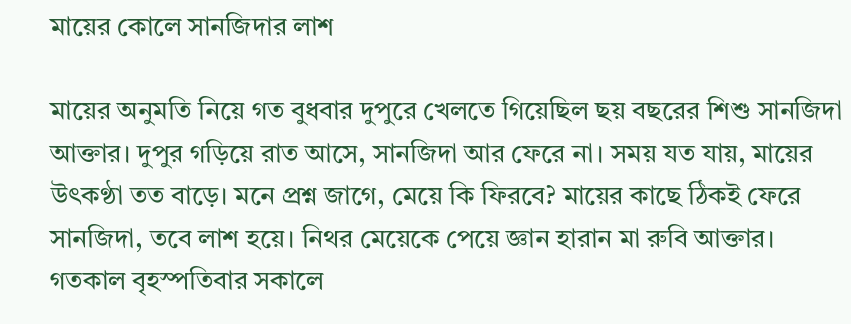মায়ের কোলে সানজিদার লাশ

মায়ের অনুমতি নিয়ে গত বুধবার দুপুরে খেলতে গিয়েছিল ছয় বছরের শিশু সানজিদা আক্তার। দুপুর গড়িয়ে রাত আসে, সানজিদা আর ফেরে না। সময় যত যায়, মায়ের উৎকণ্ঠা তত বাড়ে। মনে প্রশ্ন জাগে, মেয়ে কি ফিরবে? মায়ের কাছে ঠিকই ফেরে সানজিদা, তবে লাশ হয়ে। নিথর মেয়েকে পেয়ে জ্ঞান হারান মা রুবি আক্তার।
গতকাল বৃহস্পতিবার সকালে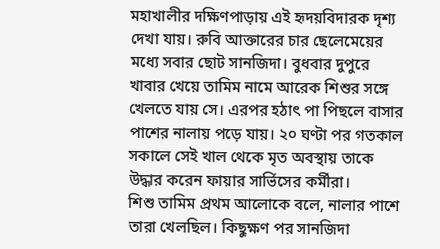মহাখালীর দক্ষিণপাড়ায় এই হৃদয়বিদারক দৃশ্য দেখা যায়। রুবি আক্তারের চার ছেলেমেয়ের মধ্যে সবার ছোট সানজিদা। বুধবার দুপুরে খাবার খেয়ে তামিম নামে আরেক শিশুর সঙ্গে খেলতে যায় সে। এরপর হঠাৎ পা পিছলে বাসার পাশের নালায় পড়ে যায়। ২০ ঘণ্টা পর গতকাল সকালে সেই খাল থেকে মৃত অবস্থায় তাকে উদ্ধার করেন ফায়ার সার্ভিসের কর্মীরা।
শিশু তামিম প্রথম আলোকে বলে, নালার পাশে তারা খেলছিল। কিছুক্ষণ পর সানজিদা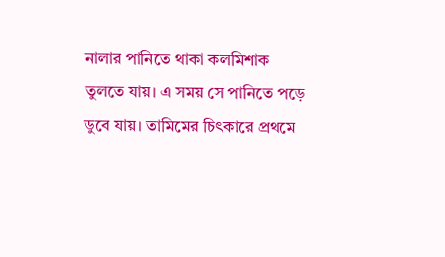নালার পানিতে থাকা কলমিশাক তুলতে যায়। এ সময় সে পানিতে পড়ে ডুবে যায়। তামিমের চিৎকারে প্রথমে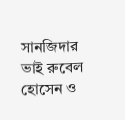সানজিদার ভাই রুবেল হোসেন ও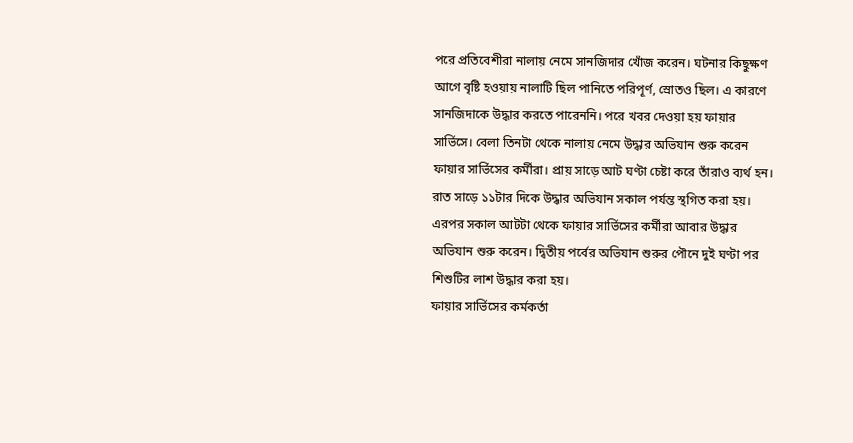পরে প্রতিবেশীরা নালায় নেমে সানজিদার খোঁজ করেন। ঘটনার কিছুক্ষণ আগে বৃষ্টি হওয়ায় নালাটি ছিল পানিতে পরিপূর্ণ, স্রোতও ছিল। এ কারণে সানজিদাকে উদ্ধার করতে পারেননি। পরে খবর দেওয়া হয় ফায়ার সার্ভিসে। বেলা তিনটা থেকে নালায় নেমে উদ্ধার অভিযান শুরু করেন ফায়ার সার্ভিসের কর্মীরা। প্রায় সাড়ে আট ঘণ্টা চেষ্টা করে তাঁরাও ব্যর্থ হন। রাত সাড়ে ১১টার দিকে উদ্ধার অভিযান সকাল পর্যন্ত স্থগিত করা হয়। এরপর সকাল আটটা থেকে ফায়ার সার্ভিসের কর্মীরা আবার উদ্ধার অভিযান শুরু করেন। দ্বিতীয় পর্বের অভিযান শুরুর পৌনে দুই ঘণ্টা পর শিশুটির লাশ উদ্ধার করা হয়।
ফায়ার সার্ভিসের কর্মকর্তা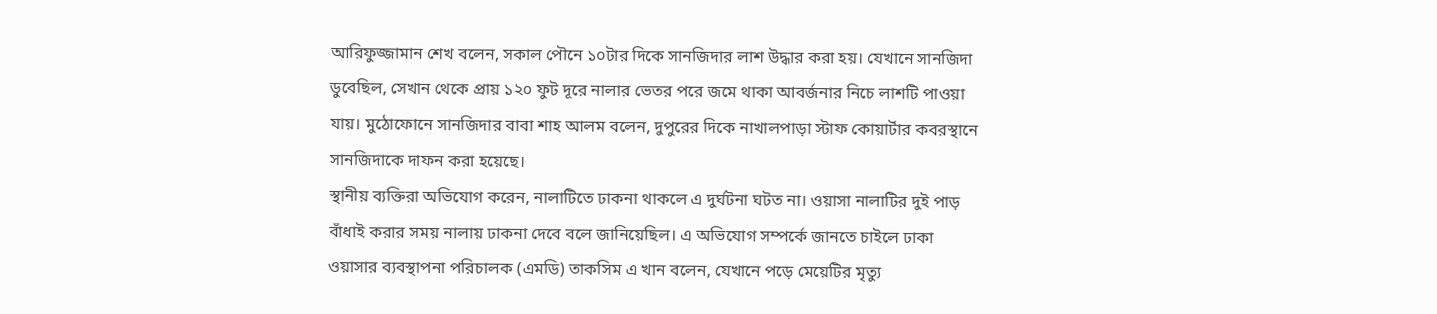আরিফুজ্জামান শেখ বলেন, সকাল পৌনে ১০টার দিকে সানজিদার লাশ উদ্ধার করা হয়। যেখানে সানজিদা ডুবেছিল, সেখান থেকে প্রায় ১২০ ফুট দূরে নালার ভেতর পরে জমে থাকা আবর্জনার নিচে লাশটি পাওয়া যায়। মুঠোফোনে সানজিদার বাবা শাহ আলম বলেন, দুপুরের দিকে নাখালপাড়া স্টাফ কোয়ার্টার কবরস্থানে সানজিদাকে দাফন করা হয়েছে।
স্থানীয় ব্যক্তিরা অভিযোগ করেন, নালাটিতে ঢাকনা থাকলে এ দুর্ঘটনা ঘটত না। ওয়াসা নালাটির দুই পাড় বাঁধাই করার সময় নালায় ঢাকনা দেবে বলে জানিয়েছিল। এ অভিযোগ সম্পর্কে জানতে চাইলে ঢাকা ওয়াসার ব্যবস্থাপনা পরিচালক (এমডি) তাকসিম এ খান বলেন, যেখানে পড়ে মেয়েটির মৃত্যু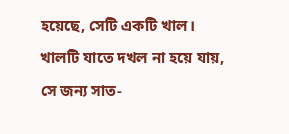হয়েছে, সেটি একটি খাল। খালটি যাতে দখল না হয়ে যায়, সে জন্য সাত-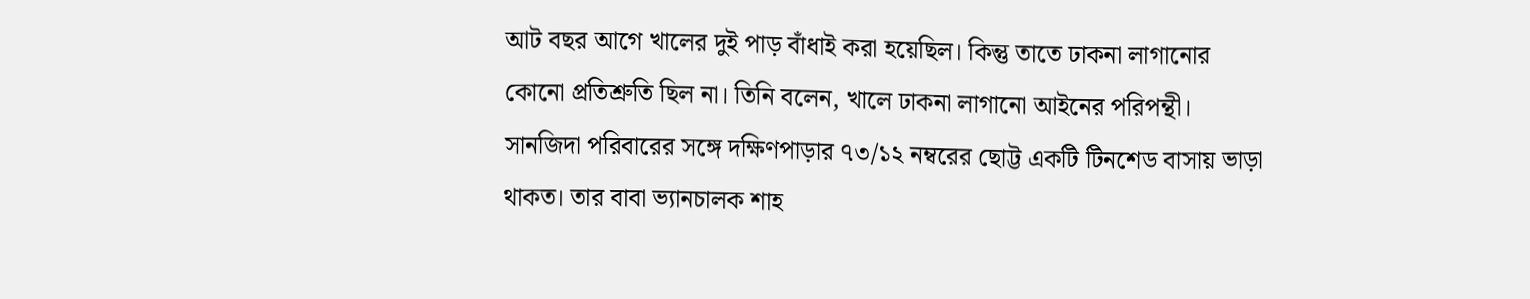আট বছর আগে খালের দুই পাড় বাঁধাই করা হয়েছিল। কিন্তু তাতে ঢাকনা লাগানোর কোনো প্রতিশ্রুতি ছিল না। তিনি বলেন, খালে ঢাকনা লাগানো আইনের পরিপন্থী।
সানজিদা পরিবারের সঙ্গে দক্ষিণপাড়ার ৭৩/১২ নম্বরের ছোট্ট একটি টিনশেড বাসায় ভাড়া থাকত। তার বাবা ভ্যানচালক শাহ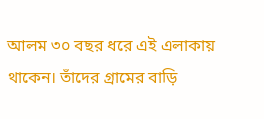আলম ৩০ বছর ধরে এই এলাকায় থাকেন। তাঁদের গ্রামের বাড়ি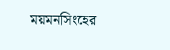ময়মনসিংহের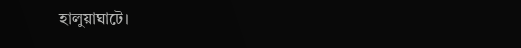হালুয়াঘাটে।